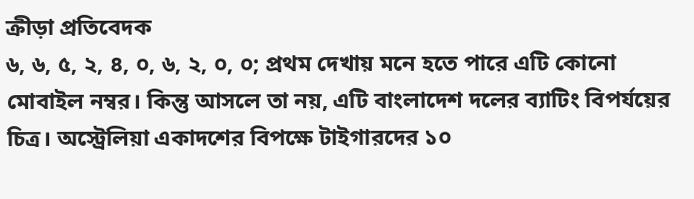ক্রীড়া প্রতিবেদক
৬, ৬, ৫, ২, ৪, ০, ৬, ২, ০, ০; প্রথম দেখায় মনে হতে পারে এটি কোনো মোবাইল নম্বর। কিন্তু আসলে তা নয়, এটি বাংলাদেশ দলের ব্যাটিং বিপর্যয়ের চিত্র। অস্ট্রেলিয়া একাদশের বিপক্ষে টাইগারদের ১০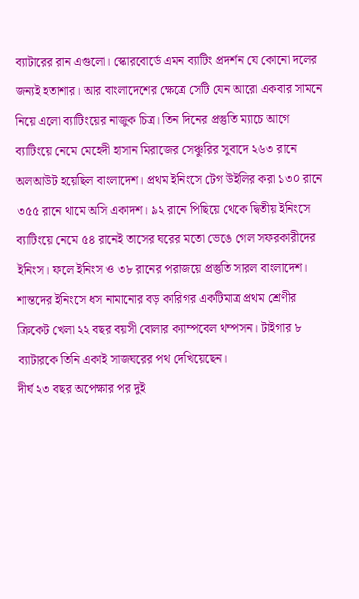ব্যাটারের রান এগুলো। স্কোরবোর্ডে এমন ব্যাটিং প্রদর্শন যে কোনো দলের জন্যই হতাশার। আর বাংলাদেশের ক্ষেত্রে সেটি যেন আরো একবার সামনে নিয়ে এলো ব্যাটিংয়ের নাজুক চিত্র। তিন দিনের প্রস্তুতি ম্যাচে আগে ব্যাটিংয়ে নেমে মেহেদী হাসান মিরাজের সেঞ্চুরির সুবাদে ২৬৩ রানে অলআউট হয়েছিল বাংলাদেশ। প্রথম ইনিংসে টেগ উইলির করা ১৩০ রানে ৩৫৫ রানে থামে অসি একাদশ। ৯২ রানে পিছিয়ে থেকে দ্বিতীয় ইনিংসে ব্যাটিংয়ে নেমে ৫৪ রানেই তাসের ঘরের মতো ভেঙে গেল সফরকারীদের ইনিংস। ফলে ইনিংস ও ৩৮ রানের পরাজয়ে প্রস্তুতি সারল বাংলাদেশ। শান্তদের ইনিংসে ধস নামানোর বড় কারিগর একটিমাত্র প্রথম শ্রেণীর ক্রিকেট খেলা ২২ বছর বয়সী বোলার ক্যাম্পবেল থম্পসন। টাইগার ৮ ব্যাটারকে তিনি একাই সাজঘরের পথ দেখিয়েছেন।
দীর্ঘ ২৩ বছর অপেক্ষার পর দুই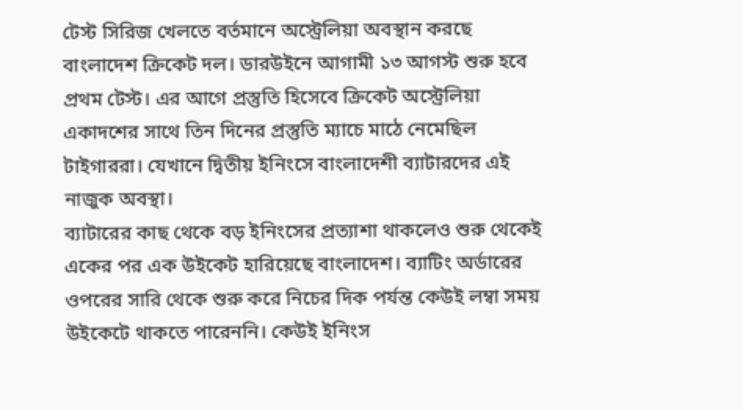টেস্ট সিরিজ খেলতে বর্তমানে অস্ট্রেলিয়া অবস্থান করছে বাংলাদেশ ক্রিকেট দল। ডারউইনে আগামী ১৩ আগস্ট শুরু হবে প্রথম টেস্ট। এর আগে প্রস্তুতি হিসেবে ক্রিকেট অস্ট্রেলিয়া একাদশের সাথে তিন দিনের প্রস্তুতি ম্যাচে মাঠে নেমেছিল টাইগাররা। যেখানে দ্বিতীয় ইনিংসে বাংলাদেশী ব্যাটারদের এই নাজুক অবস্থা।
ব্যাটারের কাছ থেকে বড় ইনিংসের প্রত্যাশা থাকলেও শুরু থেকেই একের পর এক উইকেট হারিয়েছে বাংলাদেশ। ব্যাটিং অর্ডারের ওপরের সারি থেকে শুরু করে নিচের দিক পর্যন্ত কেউই লম্বা সময় উইকেটে থাকতে পারেননি। কেউই ইনিংস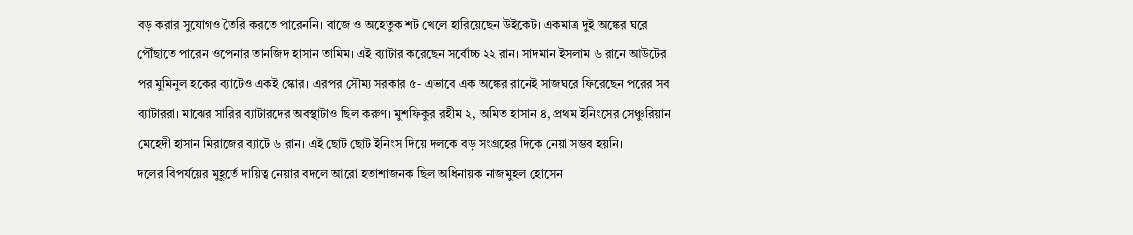বড় করার সুযোগও তৈরি করতে পারেননি। বাজে ও অহেতুক শট খেলে হারিয়েছেন উইকেট। একমাত্র দুই অঙ্কের ঘরে পৌঁছাতে পারেন ওপেনার তানজিদ হাসান তামিম। এই ব্যাটার করেছেন সর্বোচ্চ ২২ রান। সাদমান ইসলাম ৬ রানে আউটের পর মুমিনুল হকের ব্যাটেও একই স্কোর। এরপর সৌম্য সরকার ৫- এভাবে এক অঙ্কের রানেই সাজঘরে ফিরেছেন পরের সব ব্যাটাররা। মাঝের সারির ব্যাটারদের অবস্থাটাও ছিল করুণ। মুশফিকুর রহীম ২, অমিত হাসান ৪, প্রথম ইনিংসের সেঞ্চুরিয়ান মেহেদী হাসান মিরাজের ব্যাটে ৬ রান। এই ছোট ছোট ইনিংস দিয়ে দলকে বড় সংগ্রহের দিকে নেয়া সম্ভব হয়নি।
দলের বিপর্যয়ের মুহূর্তে দায়িত্ব নেয়ার বদলে আরো হতাশাজনক ছিল অধিনায়ক নাজমুহল হোসেন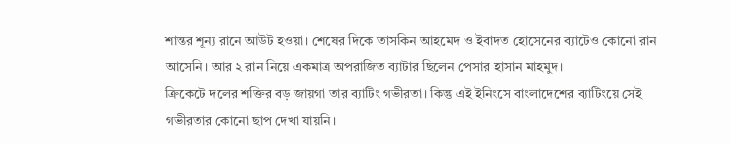শান্তর শূন্য রানে আউট হওয়া। শেষের দিকে তাসকিন আহমেদ ও ইবাদত হোসেনের ব্যাটেও কোনো রান আসেনি। আর ২ রান নিয়ে একমাত্র অপরাজিত ব্যাটার ছিলেন পেসার হাসান মাহমুদ।
ক্রিকেটে দলের শক্তির বড় জায়গা তার ব্যাটিং গভীরতা। কিন্তু এই ইনিংসে বাংলাদেশের ব্যাটিংয়ে সেই গভীরতার কোনো ছাপ দেখা যায়নি।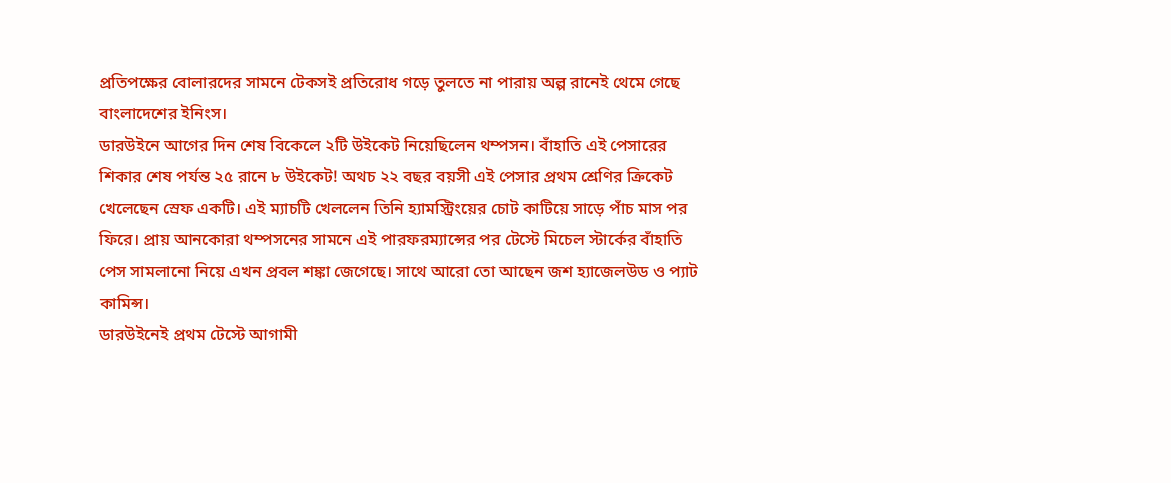প্রতিপক্ষের বোলারদের সামনে টেকসই প্রতিরোধ গড়ে তুলতে না পারায় অল্প রানেই থেমে গেছে বাংলাদেশের ইনিংস।
ডারউইনে আগের দিন শেষ বিকেলে ২টি উইকেট নিয়েছিলেন থম্পসন। বাঁহাতি এই পেসারের শিকার শেষ পর্যন্ত ২৫ রানে ৮ উইকেট! অথচ ২২ বছর বয়সী এই পেসার প্রথম শ্রেণির ক্রিকেট খেলেছেন স্রেফ একটি। এই ম্যাচটি খেললেন তিনি হ্যামস্ট্রিংয়ের চোট কাটিয়ে সাড়ে পাঁচ মাস পর ফিরে। প্রায় আনকোরা থম্পসনের সামনে এই পারফরম্যান্সের পর টেস্টে মিচেল স্টার্কের বাঁহাতি পেস সামলানো নিয়ে এখন প্রবল শঙ্কা জেগেছে। সাথে আরো তো আছেন জশ হ্যাজেলউড ও প্যাট কামিন্স।
ডারউইনেই প্রথম টেস্টে আগামী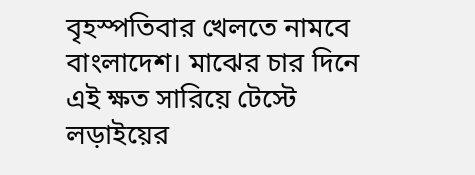বৃহস্পতিবার খেলতে নামবে বাংলাদেশ। মাঝের চার দিনে এই ক্ষত সারিয়ে টেস্টে লড়াইয়ের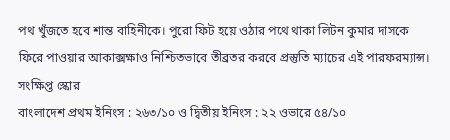পথ খুঁজতে হবে শান্ত বাহিনীকে। পুরো ফিট হয়ে ওঠার পথে থাকা লিটন কুমার দাসকে ফিরে পাওয়ার আকাক্সক্ষাও নিশ্চিতভাবে তীব্রতর করবে প্রস্তুতি ম্যাচের এই পারফরম্যান্স।
সংক্ষিপ্ত স্কোর
বাংলাদেশ প্রথম ইনিংস : ২৬৩/১০ ও দ্বিতীয় ইনিংস : ২২ ওভারে ৫৪/১০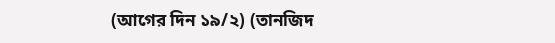(আগের দিন ১৯/২) (তানজিদ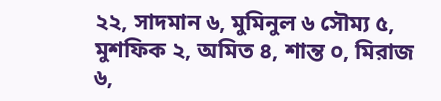২২, সাদমান ৬, মুমিনুল ৬ সৌম্য ৫, মুশফিক ২, অমিত ৪, শান্ত ০, মিরাজ ৬,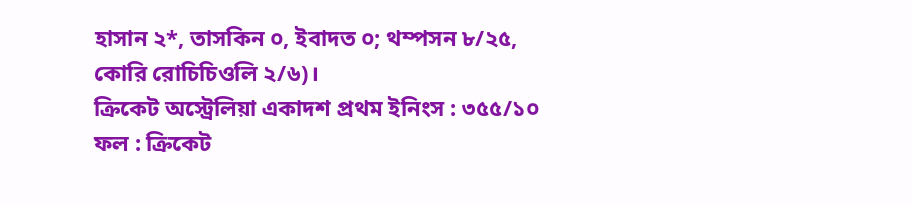হাসান ২*, তাসকিন ০, ইবাদত ০; থম্পসন ৮/২৫, কোরি রোচিচিওলি ২/৬)।
ক্রিকেট অস্ট্রেলিয়া একাদশ প্রথম ইনিংস : ৩৫৫/১০
ফল : ক্রিকেট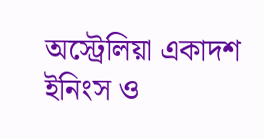অস্ট্রেলিয়া একাদশ ইনিংস ও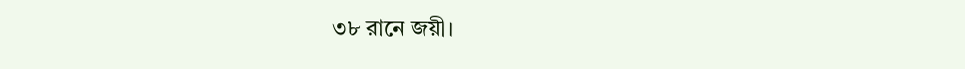৩৮ রানে জয়ী।